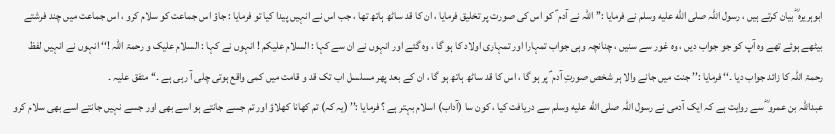ابوہریرہ ؓ بیان کرتے ہیں ، رسول اللہ صلى الله عليه وسلم نے فرمایا :’’ اللہ نے آدم ؑ کو اس کی صورت پر تخلیق فرمایا ، ان کا قد ساٹھ ہاتھ تھا ، جب اس نے انہیں پیدا کیا تو فرمایا : جاؤ اس جماعت کو سلام کرو ، اس جماعت میں چند فرشتے بیٹھے ہوئے تھے وہ آپ کو جو جواب دیں ، وہ غور سے سنیں ، چنانچہ وہی جواب تمہارا اور تمہاری اولاد کا ہو گا ، وہ گئے اور انہوں نے ان سے کہا : السلام علیکم ! انہوں نے کہا : السلام علیک و رحمۃ اللہ !‘‘ انہوں نے انہیں لفظ رحمۃ اللہ کا زائد جواب دیا ۔‘‘ فرمایا :’’ جنت میں جانے والا ہر شخص صورتِ آدم ؑ پر ہو گا ، اس کا قد ساٹھ ہاتھ ہو گا ، ان کے بعد پھر مسلسل اب تک قد و قامت میں کمی واقع ہوتی چلی آ رہی ہے ۔‘‘ متفق علیہ ۔
عبداللہ بن عمرو ؓ سے روایت ہے کہ ایک آدمی نے رسول اللہ صلى الله عليه وسلم سے دریافت کیا ، کون سا (آداب) اسلام بہتر ہے ؟ فرمایا :’’ (یہ کہ) تم کھانا کھلاؤ اور تم جسے جانتے ہو اسے بھی اور جسے نہیں جانتے اسے بھی سلام کرو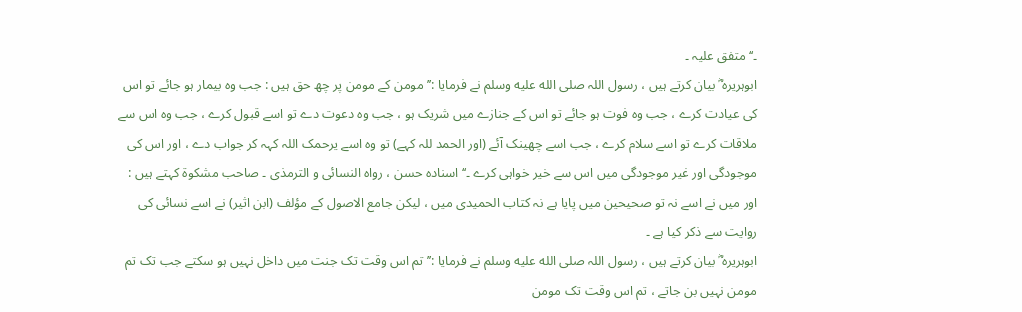۔‘‘ متفق علیہ ۔
ابوہریرہ ؓ بیان کرتے ہیں ، رسول اللہ صلى الله عليه وسلم نے فرمایا :’’ مومن کے مومن پر چھ حق ہیں : جب وہ بیمار ہو جائے تو اس کی عیادت کرے ، جب وہ فوت ہو جائے تو اس کے جنازے میں شریک ہو ، جب وہ دعوت دے تو اسے قبول کرے ، جب وہ اس سے ملاقات کرے تو اسے سلام کرے ، جب اسے چھینک آئے (اور الحمد للہ کہے) تو وہ اسے یرحمک اللہ کہہ کر جواب دے ، اور اس کی موجودگی اور غیر موجودگی میں اس سے خیر خواہی کرے ۔‘‘ اسنادہ حسن ، رواہ النسائی و الترمذی ۔ صاحب مشکوۃ کہتے ہیں : اور میں نے اسے نہ تو صحیحین میں پایا ہے نہ کتاب الحمیدی میں ، لیکن جامع الاصول کے مؤلف (ابن اثیر) نے اسے نسائی کی روایت سے ذکر کیا ہے ۔
ابوہریرہ ؓ بیان کرتے ہیں ، رسول اللہ صلى الله عليه وسلم نے فرمایا :’’ تم اس وقت تک جنت میں داخل نہیں ہو سکتے جب تک تم مومن نہیں بن جاتے ، تم اس وقت تک مومن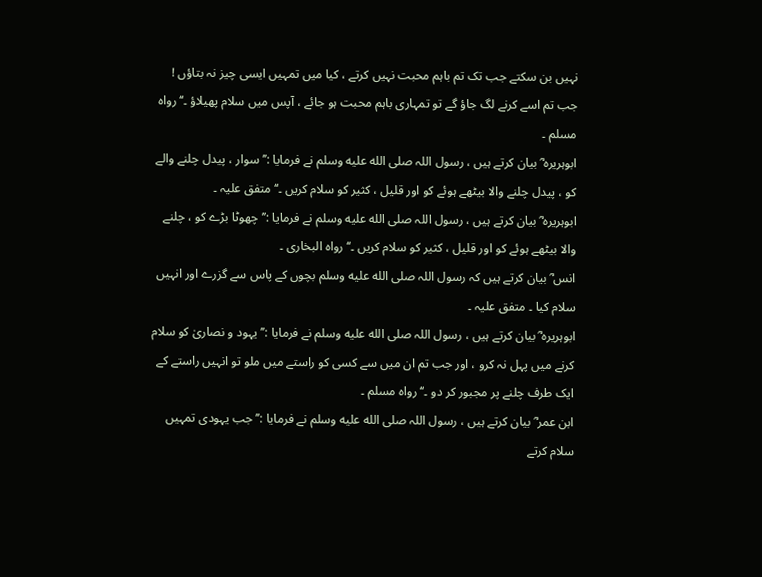نہیں بن سکتے جب تک تم باہم محبت نہیں کرتے ، کیا میں تمہیں ایسی چیز نہ بتاؤں ! جب تم اسے کرنے لگ جاؤ گے تو تمہاری باہم محبت ہو جائے ، آپس میں سلام پھیلاؤ ۔‘‘ رواہ مسلم ۔
ابوہریرہ ؓ بیان کرتے ہیں ، رسول اللہ صلى الله عليه وسلم نے فرمایا :’’ سوار ، پیدل چلنے والے کو ، پیدل چلنے والا بیٹھے ہوئے کو اور قلیل ، کثیر کو سلام کریں ۔‘‘ متفق علیہ ۔
ابوہریرہ ؓ بیان کرتے ہیں ، رسول اللہ صلى الله عليه وسلم نے فرمایا :’’ چھوٹا بڑے کو ، چلنے والا بیٹھے ہوئے کو اور قلیل ، کثیر کو سلام کریں ۔‘‘ رواہ البخاری ۔
انس ؓ بیان کرتے ہیں کہ رسول اللہ صلى الله عليه وسلم بچوں کے پاس سے گزرے اور انہیں سلام کیا ۔ متفق علیہ ۔
ابوہریرہ ؓ بیان کرتے ہیں ، رسول اللہ صلى الله عليه وسلم نے فرمایا :’’ یہود و نصاریٰ کو سلام کرنے میں پہل نہ کرو ، اور جب تم ان میں سے کسی کو راستے میں ملو تو انہیں راستے کے ایک طرف چلنے پر مجبور کر دو ۔‘‘ رواہ مسلم ۔
ابن عمر ؓ بیان کرتے ہیں ، رسول اللہ صلى الله عليه وسلم نے فرمایا :’’ جب یہودی تمہیں سلام کرتے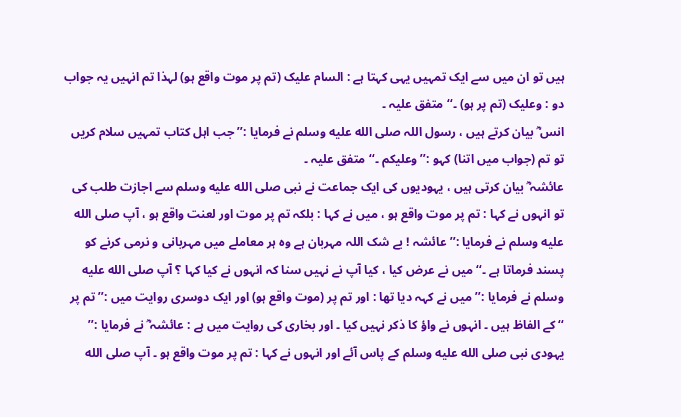ہیں تو ان میں سے ایک تمہیں یہی کہتا ہے : السام علیک (تم پر موت واقع ہو) لہذا تم انہیں یہ جواب دو : وعلیک (تم پر ہو) ۔‘‘ متفق علیہ ۔
انس ؓ بیان کرتے ہیں ، رسول اللہ صلى الله عليه وسلم نے فرمایا :’’ جب اہل کتاب تمہیں سلام کریں تو تم (جواب میں اتنا) کہو :’’ وعلیکم ۔‘‘ متفق علیہ ۔
عائشہ ؓ بیان کرتی ہیں ، یہودیوں کی ایک جماعت نے نبی صلى الله عليه وسلم سے اجازت طلب کی تو انہوں نے کہا : تم پر موت واقع ہو ، میں نے کہا : بلکہ تم پر موت اور لعنت واقع ہو ، آپ صلى الله عليه وسلم نے فرمایا :’’ عائشہ ! بے شک اللہ مہربان ہے وہ ہر معاملے میں مہربانی و نرمی کرنے کو پسند فرماتا ہے ۔‘‘ میں نے عرض کیا ، کیا آپ نے نہیں سنا کہ انہوں نے کیا کہا ؟ آپ صلى الله عليه وسلم نے فرمایا :’’ میں نے کہہ دیا تھا : اور تم پر (موت واقع ہو) اور ایک دوسری روایت میں :’’ تم پر ‘‘ کے الفاظ ہیں ۔ انہوں نے واؤ کا ذکر نہیں کیا ۔ اور بخاری کی روایت میں ہے : عائشہ ؓ نے فرمایا :’’ یہودی نبی صلى الله عليه وسلم کے پاس آئے اور انہوں نے کہا : تم پر موت واقع ہو ۔ آپ صلى الله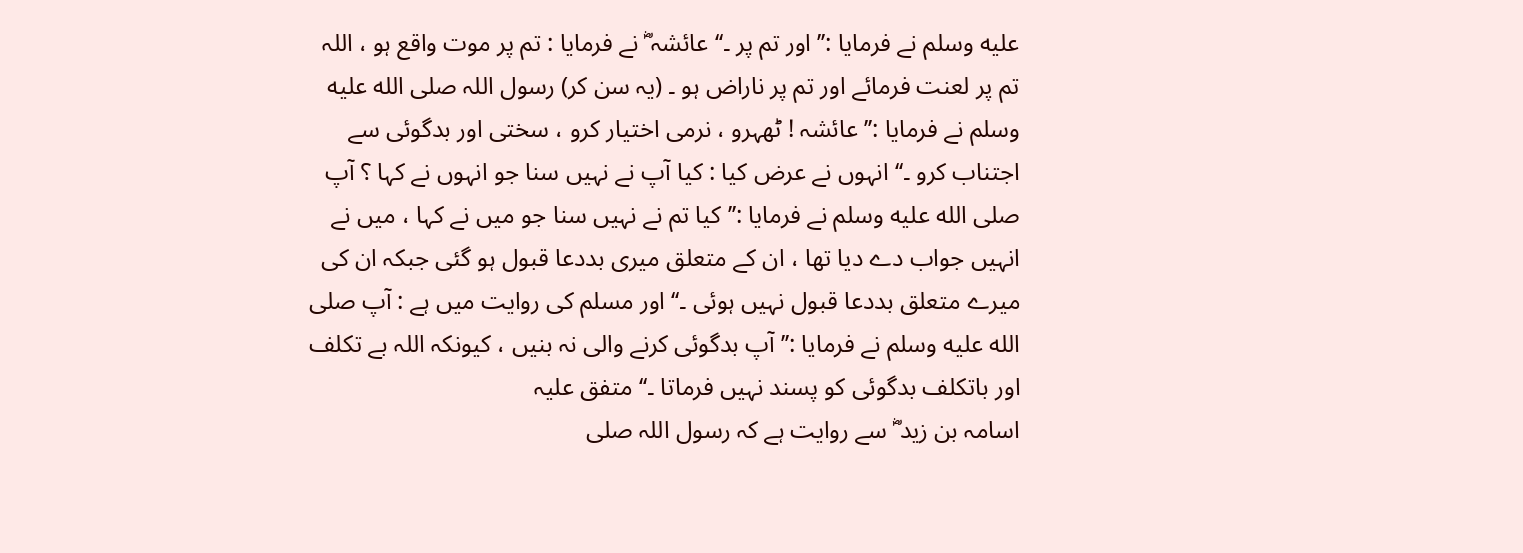عليه وسلم نے فرمایا :’’ اور تم پر ۔‘‘ عائشہ ؓ نے فرمایا : تم پر موت واقع ہو ، اللہ تم پر لعنت فرمائے اور تم پر ناراض ہو ۔ (یہ سن کر) رسول اللہ صلى الله عليه وسلم نے فرمایا :’’ عائشہ ! ٹھہرو ، نرمی اختیار کرو ، سختی اور بدگوئی سے اجتناب کرو ۔‘‘ انہوں نے عرض کیا : کیا آپ نے نہیں سنا جو انہوں نے کہا ؟ آپ صلى الله عليه وسلم نے فرمایا :’’ کیا تم نے نہیں سنا جو میں نے کہا ، میں نے انہیں جواب دے دیا تھا ، ان کے متعلق میری بددعا قبول ہو گئی جبکہ ان کی میرے متعلق بددعا قبول نہیں ہوئی ۔‘‘ اور مسلم کی روایت میں ہے : آپ صلى الله عليه وسلم نے فرمایا :’’ آپ بدگوئی کرنے والی نہ بنیں ، کیونکہ اللہ بے تکلف اور باتکلف بدگوئی کو پسند نہیں فرماتا ۔‘‘ متفق علیہ
اسامہ بن زید ؓ سے روایت ہے کہ رسول اللہ صلى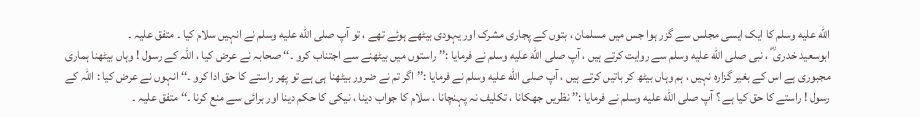الله عليه وسلم کا ایک ایسی مجلس سے گزر ہوا جس میں مسلمان ، بتوں کے پجاری مشرک اور یہودی بیٹھے ہوئے تھے ، تو آپ صلى الله عليه وسلم نے انہیں سلام کیا ۔ متفق علیہ ۔
ابوسعید خدری ؓ ، نبی صلى الله عليه وسلم سے روایت کرتے ہیں ، آپ صلى الله عليه وسلم نے فرمایا :’’ راستوں میں بیٹھنے سے اجتناب کرو ۔‘‘ صحابہ نے عرض کیا ، اللہ کے رسول ! وہاں بیٹھنا ہماری مجبوری ہے اس کے بغیر گزارہ نہیں ، ہم وہاں بیٹھ کر باتیں کرتے ہیں ، آپ صلى الله عليه وسلم نے فرمایا :’’ اگر تم نے ضرور بیٹھنا ہی ہے تو پھر راستے کا حق ادا کرو ۔‘‘ انہوں نے عرض کیا : اللہ کے رسول ! راستے کا حق کیا ہے ؟ آپ صلى الله عليه وسلم نے فرمایا :’’ نظریں جھکانا ، تکلیف نہ پہنچانا ، سلام کا جواب دینا ، نیکی کا حکم دینا اور برائی سے منع کرنا ۔‘‘ متفق علیہ ۔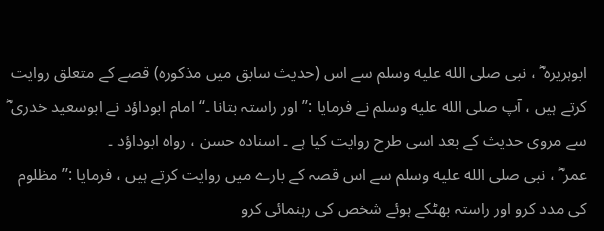ابوہریرہ ؓ ، نبی صلى الله عليه وسلم سے اس (حدیث سابق میں مذکورہ) قصے کے متعلق روایت کرتے ہیں ، آپ صلى الله عليه وسلم نے فرمایا :’’ اور راستہ بتانا ۔‘‘ امام ابوداؤد نے ابوسعید خدری ؓ سے مروی حدیث کے بعد اسی طرح روایت کیا ہے ۔ اسنادہ حسن ، رواہ ابوداؤد ۔
عمر ؓ ، نبی صلى الله عليه وسلم سے اس قصہ کے بارے میں روایت کرتے ہیں ، فرمایا :’’ مظلوم کی مدد کرو اور راستہ بھٹکے ہوئے شخص کی رہنمائی کرو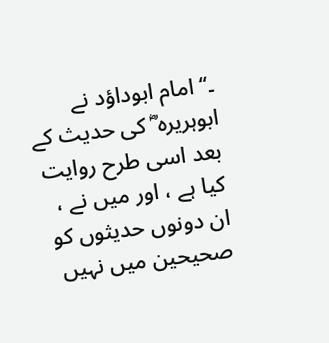۔‘‘ امام ابوداؤد نے ابوہریرہ ؓ کی حدیث کے بعد اسی طرح روایت کیا ہے ، اور میں نے ، ان دونوں حدیثوں کو صحیحین میں نہیں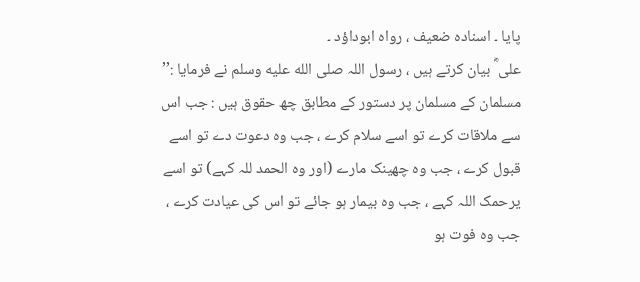پایا ۔ اسنادہ ضعیف ، رواہ ابوداؤد ۔
علی ؓ بیان کرتے ہیں ، رسول اللہ صلى الله عليه وسلم نے فرمایا :’’ مسلمان کے مسلمان پر دستور کے مطابق چھ حقوق ہیں : جب اس سے ملاقات کرے تو اسے سلام کرے ، جب وہ دعوت دے تو اسے قبول کرے ، جب وہ چھینک مارے (اور وہ الحمد للہ کہے) تو اسے یرحمک اللہ کہے ، جب وہ بیمار ہو جائے تو اس کی عیادت کرے ، جب وہ فوت ہو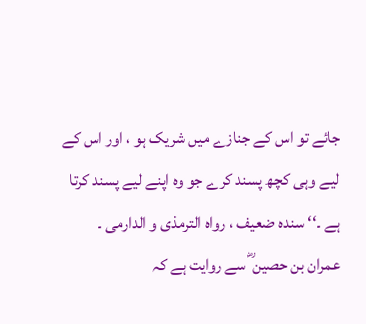جائے تو اس کے جنازے میں شریک ہو ، اور اس کے لیے وہی کچھ پسند کرے جو وہ اپنے لیے پسند کرتا ہے ۔‘‘ سندہ ضعیف ، رواہ الترمذی و الدارمی ۔
عمران بن حصین ؓ سے روایت ہے کہ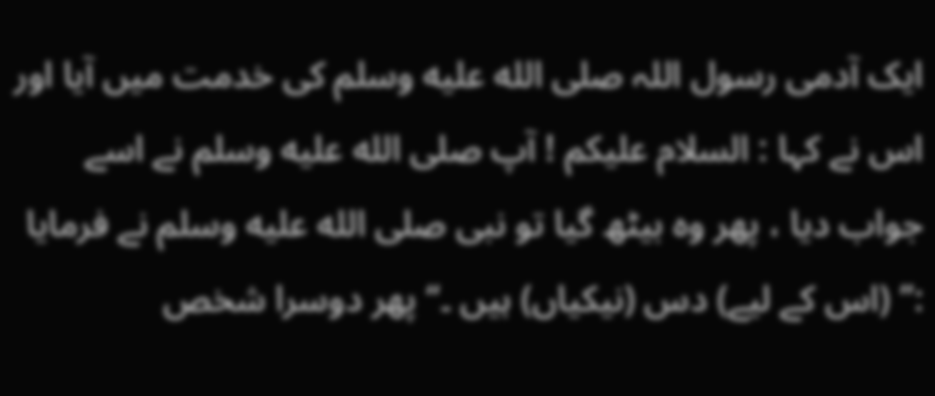ایک آدمی رسول اللہ صلى الله عليه وسلم کی خدمت میں آیا اور اس نے کہا : السلام علیکم ! آپ صلى الله عليه وسلم نے اسے جواب دیا ، پھر وہ بیٹھ گیا تو نبی صلى الله عليه وسلم نے فرمایا :’’ (اس کے لیے) دس (نیکیاں) ہیں ۔‘‘ پھر دوسرا شخص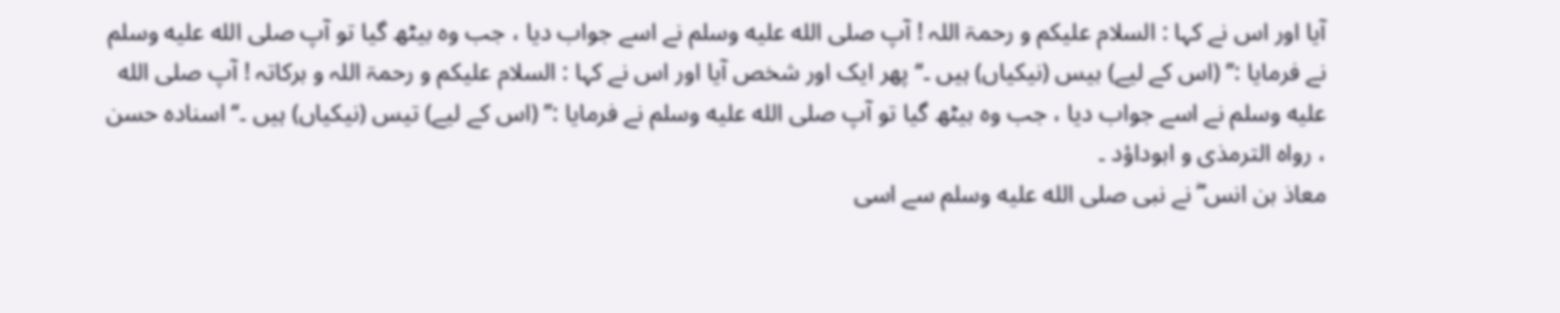آیا اور اس نے کہا : السلام علیکم و رحمۃ اللہ ! آپ صلى الله عليه وسلم نے اسے جواب دیا ، جب وہ بیٹھ گیا تو آپ صلى الله عليه وسلم نے فرمایا :’’ (اس کے لیے) بیس (نیکیاں) ہیں ۔‘‘ پھر ایک اور شخص آیا اور اس نے کہا : السلام علیکم و رحمۃ اللہ و برکاتہ ! آپ صلى الله عليه وسلم نے اسے جواب دیا ، جب وہ بیٹھ گیا تو آپ صلى الله عليه وسلم نے فرمایا :’’ (اس کے لیے) تیس (نیکیاں) ہیں ۔‘‘ اسنادہ حسن ، رواہ الترمذی و ابوداؤد ۔
معاذ بن انس ؓ نے نبی صلى الله عليه وسلم سے اسی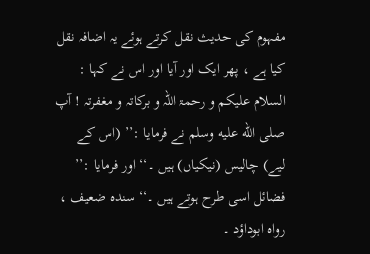مفہوم کی حدیث نقل کرتے ہوئے یہ اضافہ نقل کیا ہے ، پھر ایک اور آیا اور اس نے کہا : السلام علیکم و رحمۃ اللہ و برکاتہ و مغفرتہ ! آپ صلى الله عليه وسلم نے فرمایا :’’ (اس کے لیے) چالیس (نیکیاں) ہیں ۔‘‘ اور فرمایا :’’ فضائل اسی طرح ہوتے ہیں ۔‘‘ سندہ ضعیف ، رواہ ابوداؤد ۔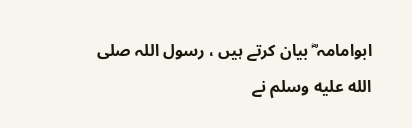ابوامامہ ؓ بیان کرتے ہیں ، رسول اللہ صلى الله عليه وسلم نے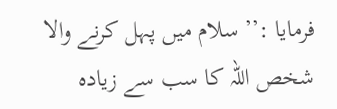فرمایا :’’ سلام میں پہل کرنے والا شخص اللہ کا سب سے زیادہ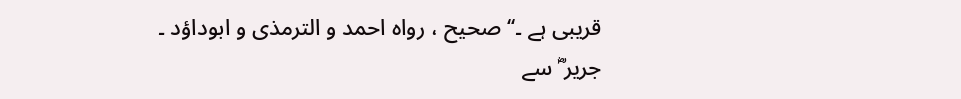قریبی ہے ۔‘‘ صحیح ، رواہ احمد و الترمذی و ابوداؤد ۔
جریر ؓ سے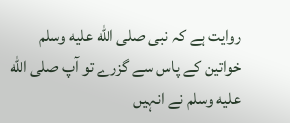روایت ہے کہ نبی صلى الله عليه وسلم خواتین کے پاس سے گزرے تو آپ صلى الله عليه وسلم نے انہیں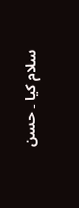سلام کیا ۔ حسن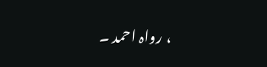، رواہ احمد ۔